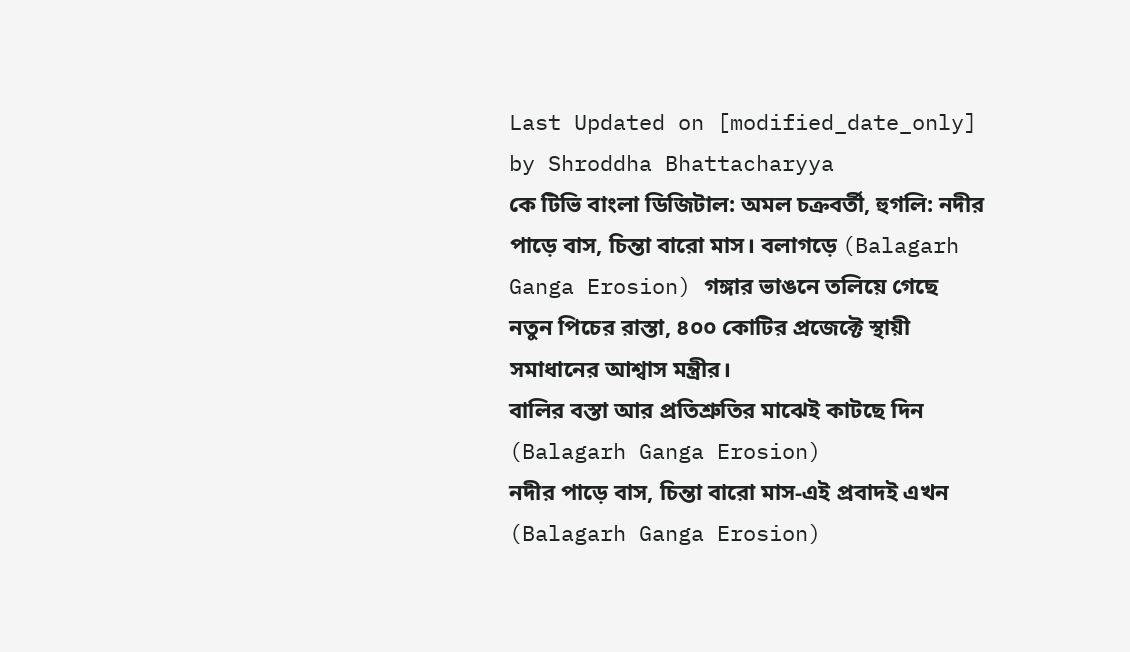Last Updated on [modified_date_only] by Shroddha Bhattacharyya
কে টিভি বাংলা ডিজিটাল: অমল চক্রবর্তী, হুগলি: নদীর পাড়ে বাস, চিন্তা বারো মাস। বলাগড়ে (Balagarh Ganga Erosion) গঙ্গার ভাঙনে তলিয়ে গেছে নতুন পিচের রাস্তা, ৪০০ কোটির প্রজেক্টে স্থায়ী সমাধানের আশ্বাস মন্ত্রীর।
বালির বস্তা আর প্রতিশ্রুতির মাঝেই কাটছে দিন (Balagarh Ganga Erosion)
নদীর পাড়ে বাস, চিন্তা বারো মাস-এই প্রবাদই এখন (Balagarh Ganga Erosion)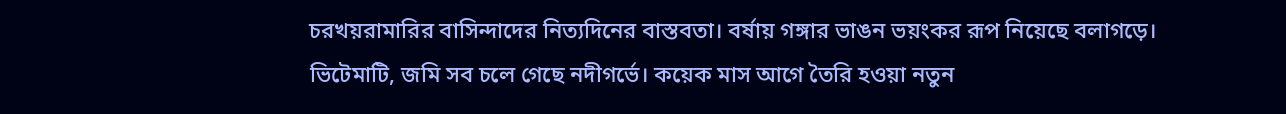চরখয়রামারির বাসিন্দাদের নিত্যদিনের বাস্তবতা। বর্ষায় গঙ্গার ভাঙন ভয়ংকর রূপ নিয়েছে বলাগড়ে। ভিটেমাটি, জমি সব চলে গেছে নদীগর্ভে। কয়েক মাস আগে তৈরি হওয়া নতুন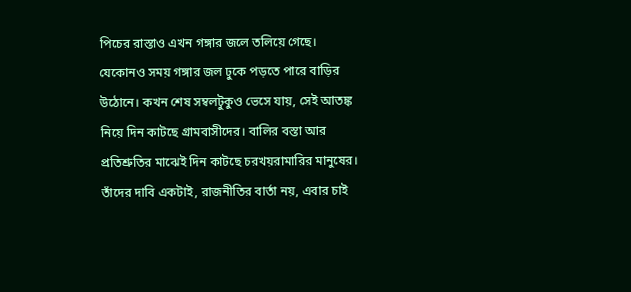পিচের রাস্তাও এখন গঙ্গার জলে তলিয়ে গেছে। যেকোনও সময় গঙ্গার জল ঢুকে পড়তে পারে বাড়ির উঠোনে। কখন শেষ সম্বলটুকুও ভেসে যায়, সেই আতঙ্ক নিয়ে দিন কাটছে গ্রামবাসীদের। বালির বস্তা আর প্রতিশ্রুতির মাঝেই দিন কাটছে চরখয়রামারির মানুষের। তাঁদের দাবি একটাই, রাজনীতির বার্তা নয়, এবার চাই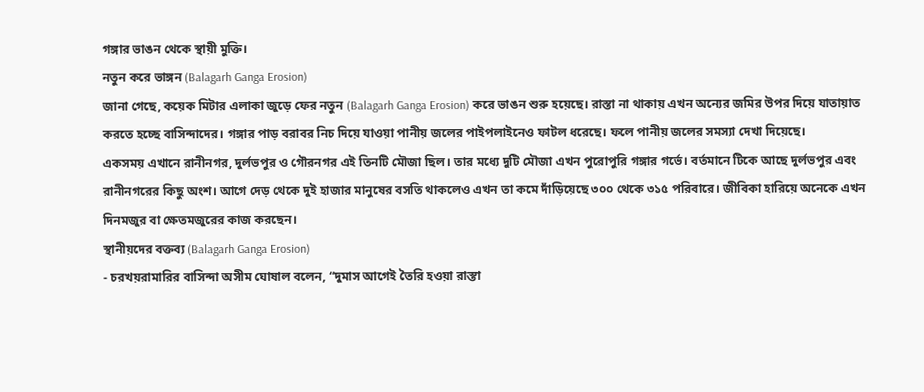গঙ্গার ভাঙন থেকে স্থায়ী মুক্তি।
নতুন করে ভাঙ্গন (Balagarh Ganga Erosion)
জানা গেছে, কয়েক মিটার এলাকা জুড়ে ফের নতুন (Balagarh Ganga Erosion) করে ভাঙন শুরু হয়েছে। রাস্তা না থাকায় এখন অন্যের জমির উপর দিয়ে যাতায়াত করতে হচ্ছে বাসিন্দাদের। গঙ্গার পাড় বরাবর নিচ দিয়ে যাওয়া পানীয় জলের পাইপলাইনেও ফাটল ধরেছে। ফলে পানীয় জলের সমস্যা দেখা দিয়েছে।
একসময় এখানে রানীনগর, দুর্লভপুর ও গৌরনগর এই তিনটি মৌজা ছিল। তার মধ্যে দুটি মৌজা এখন পুরোপুরি গঙ্গার গর্ভে। বর্তমানে টিকে আছে দুর্লভপুর এবং রানীনগরের কিছু অংশ। আগে দেড় থেকে দুই হাজার মানুষের বসতি থাকলেও এখন তা কমে দাঁড়িয়েছে ৩০০ থেকে ৩১৫ পরিবারে। জীবিকা হারিয়ে অনেকে এখন দিনমজুর বা ক্ষেতমজুরের কাজ করছেন।
স্থানীয়দের বক্তব্য (Balagarh Ganga Erosion)
- চরখয়রামারির বাসিন্দা অসীম ঘোষাল বলেন, “দুমাস আগেই তৈরি হওয়া রাস্তা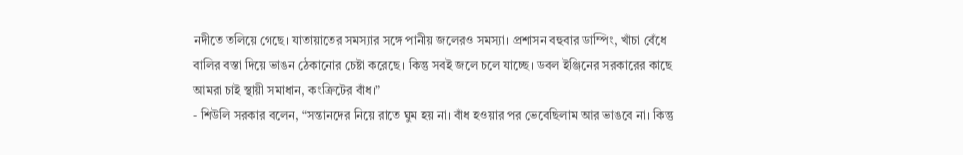নদীতে তলিয়ে গেছে। যাতায়াতের সমস্যার সঙ্গে পানীয় জলেরও সমস্যা। প্রশাসন বহুবার ডাম্পিং, খাঁচা বেঁধে বালির বস্তা দিয়ে ভাঙন ঠেকানোর চেষ্টা করেছে। কিন্তু সবই জলে চলে যাচ্ছে। ডবল ইঞ্জিনের সরকারের কাছে আমরা চাই স্থায়ী সমাধান, কংক্রিটের বাঁধ।”
- শিউলি সরকার বলেন, “সন্তানদের নিয়ে রাতে ঘুম হয় না। বাঁধ হওয়ার পর ভেবেছিলাম আর ভাঙবে না। কিন্তু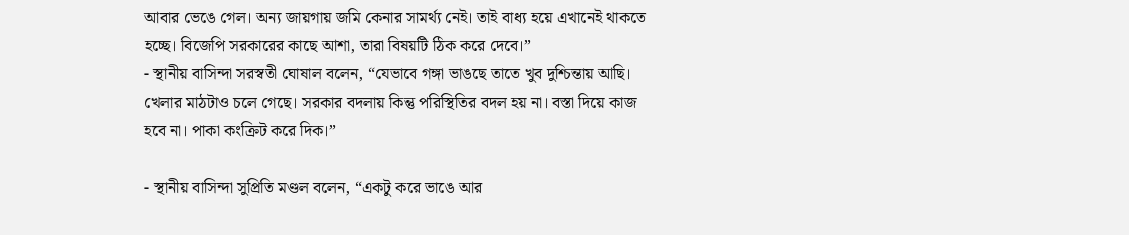আবার ভেঙে গেল। অন্য জায়গায় জমি কেনার সামর্থ্য নেই। তাই বাধ্য হয়ে এখানেই থাকতে হচ্ছে। বিজেপি সরকারের কাছে আশা, তারা বিষয়টি ঠিক করে দেবে।”
- স্থানীয় বাসিন্দা সরস্বতী ঘোষাল বলেন, “যেভাবে গঙ্গা ভাঙছে তাতে খুব দুশ্চিন্তায় আছি। খেলার মাঠটাও চলে গেছে। সরকার বদলায় কিন্তু পরিস্থিতির বদল হয় না। বস্তা দিয়ে কাজ হবে না। পাকা কংক্রিট করে দিক।”

- স্থানীয় বাসিন্দা সুপ্রিতি মণ্ডল বলেন, “একটু করে ভাঙে আর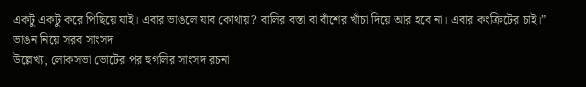একটু একটু করে পিছিয়ে যাই। এবার ভাঙলে যাব কোথায়? বালির বস্তা বা বাঁশের খাঁচা দিয়ে আর হবে না। এবার কংক্রিটের চাই।”
ভাঙন নিয়ে সরব সাংসদ
উল্লেখ্য, লোকসভা ভোটের পর হুগলির সাংসদ রচনা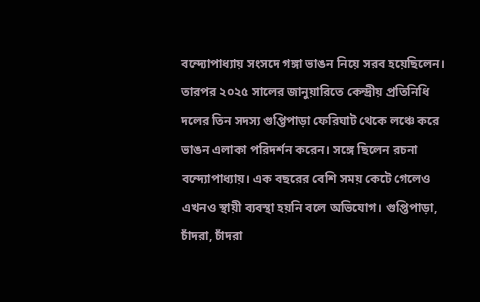বন্দ্যোপাধ্যায় সংসদে গঙ্গা ভাঙন নিয়ে সরব হয়েছিলেন। তারপর ২০২৫ সালের জানুয়ারিতে কেন্দ্রীয় প্রতিনিধি দলের তিন সদস্য গুপ্তিপাড়া ফেরিঘাট থেকে লঞ্চে করে ভাঙন এলাকা পরিদর্শন করেন। সঙ্গে ছিলেন রচনা বন্দ্যোপাধ্যায়। এক বছরের বেশি সময় কেটে গেলেও এখনও স্থায়ী ব্যবস্থা হয়নি বলে অভিযোগ। গুপ্তিপাড়া, চাঁদরা, চাঁদরা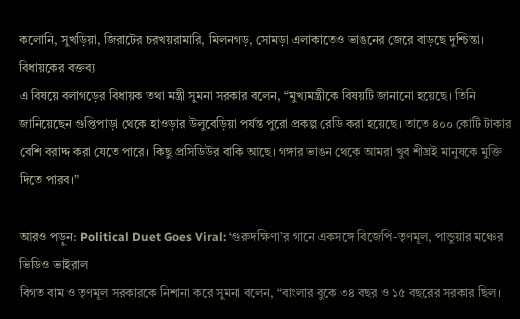কলোনি, সুখড়িয়া, জিরাটের চরখয়রামারি, মিলনগড়, সোমড়া এলাকাতেও ভাঙনের জেরে বাড়ছে দুশ্চিন্তা।
বিধায়কের বক্তব্য
এ বিষয়ে বলাগড়ের বিধায়ক তথা মন্ত্রী সুমনা সরকার বলেন, “মুখ্যমন্ত্রীকে বিষয়টি জানানো হয়েছে। তিনি জানিয়েছেন গুপ্তিপাড়া থেকে হাওড়ার উলুবেড়িয়া পর্যন্ত পুরো প্রকল্প রেডি করা হয়েছে। তাতে ৪০০ কোটি টাকার বেশি বরাদ্দ করা যেতে পারে। কিছু প্রসিডিউর বাকি আছে। গঙ্গার ভাঙন থেকে আমরা খুব শীঘ্রই মানুষকে মুক্তি দিতে পারব।”

আরও পড়ুন: Political Duet Goes Viral: ‘গুরুদক্ষিণা’র গানে একসঙ্গে বিজেপি-তৃণমূল, পান্ডুয়ার মঞ্চের ভিডিও ভাইরাল
বিগত বাম ও তৃণমূল সরকারকে নিশানা করে সুমনা বলেন, “বাংলার বুকে ৩৪ বছর ও ১৫ বছরের সরকার ছিল।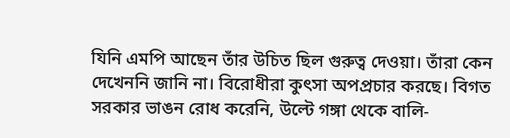যিনি এমপি আছেন তাঁর উচিত ছিল গুরুত্ব দেওয়া। তাঁরা কেন দেখেননি জানি না। বিরোধীরা কুৎসা অপপ্রচার করছে। বিগত সরকার ভাঙন রোধ করেনি, উল্টে গঙ্গা থেকে বালি-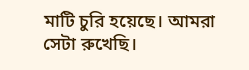মাটি চুরি হয়েছে। আমরা সেটা রুখেছি।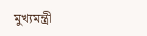মুখ্যমন্ত্রী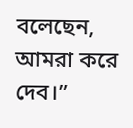বলেছেন, আমরা করে দেব।”